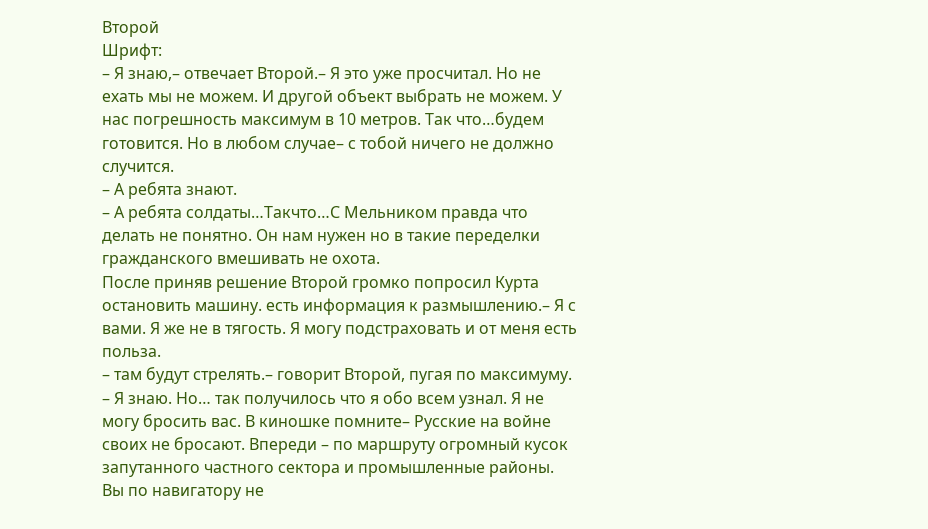Второй
Шрифт:
– Я знаю,– отвечает Второй.– Я это уже просчитал. Но не ехать мы не можем. И другой объект выбрать не можем. У нас погрешность максимум в 10 метров. Так что…будем готовится. Но в любом случае– с тобой ничего не должно случится.
– А ребята знают.
– А ребята солдаты…Такчто…С Мельником правда что делать не понятно. Он нам нужен но в такие переделки гражданского вмешивать не охота.
После приняв решение Второй громко попросил Курта остановить машину. есть информация к размышлению.– Я с вами. Я же не в тягость. Я могу подстраховать и от меня есть польза.
– там будут стрелять.– говорит Второй, пугая по максимуму.
– Я знаю. Но… так получилось что я обо всем узнал. Я не могу бросить вас. В киношке помните– Русские на войне своих не бросают. Впереди – по маршруту огромный кусок запутанного частного сектора и промышленные районы. Вы по навигатору не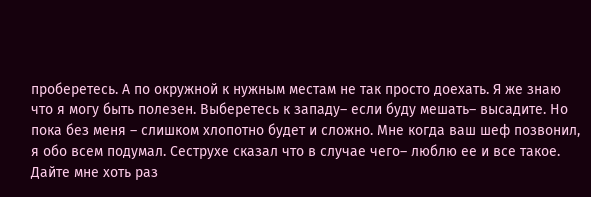проберетесь. А по окружной к нужным местам не так просто доехать. Я же знаю что я могу быть полезен. Выберетесь к западу– если буду мешать– высадите. Но пока без меня – слишком хлопотно будет и сложно. Мне когда ваш шеф позвонил, я обо всем подумал. Сеструхе сказал что в случае чего– люблю ее и все такое. Дайте мне хоть раз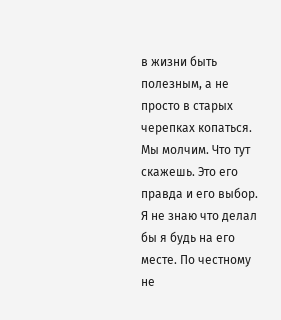в жизни быть полезным, а не просто в старых черепках копаться.
Мы молчим. Что тут скажешь. Это его правда и его выбор. Я не знаю что делал бы я будь на его месте. По честному не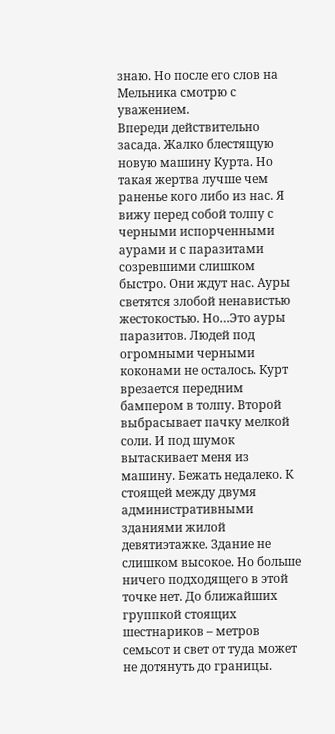знаю. Но после его слов на Мельника смотрю с уважением.
Впереди действительно засада. Жалко блестящую новую машину Курта. Но такая жертва лучше чем раненье кого либо из нас. Я вижу перед собой толпу с черными испорченными аурами и с паразитами созревшими слишком быстро. Они ждут нас. Ауры светятся злобой ненавистью жестокостью. Но…Это ауры паразитов. Людей под огромными черными коконами не осталось. Курт врезается передним бампером в толпу. Второй выбрасывает пачку мелкой соли. И под шумок вытаскивает меня из машину. Бежать недалеко. К стоящей между двумя административными зданиями жилой девятиэтажке. Здание не слишком высокое. Но больше ничего подходящего в этой точке нет. До ближайших группкой стоящих шестнариков – метров семьсот и свет от туда может не дотянуть до границы.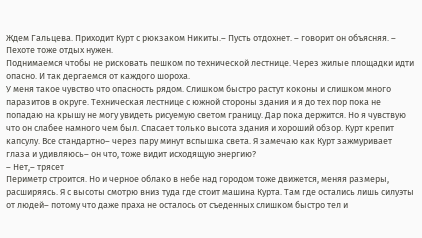Ждем Гальцева. Приходит Курт с рюкзаком Никиты.– Пусть отдохнет. – говорит он объясняя. – Пехоте тоже отдых нужен.
Поднимаемся чтобы не рисковать пешком по технической лестнице. Через жилые площадки идти опасно. И так дергаемся от каждого шороха.
У меня такое чувство что опасность рядом. Слишком быстро растут коконы и слишком много паразитов в округе. Техническая лестнице с южной стороны здания и я до тех пор пока не попадаю на крышу не могу увидеть рисуемую светом границу. Дар пока держится. Но я чувствую что он слабее намного чем был. Спасает только высота здания и хороший обзор. Курт крепит капсулу. Все стандартно– через пару минут вспышка света. Я замечаю как Курт зажмуривает глаза и удивляюсь– он что, тоже видит исходящую энергию?
– Нет,– трясет
Периметр строится. Но и черное облако в небе над городом тоже движется, меняя размеры, расширяясь. Я с высоты смотрю вниз туда где стоит машина Курта. Там где остались лишь силуэты от людей– потому что даже праха не осталось от съеденных слишком быстро тел и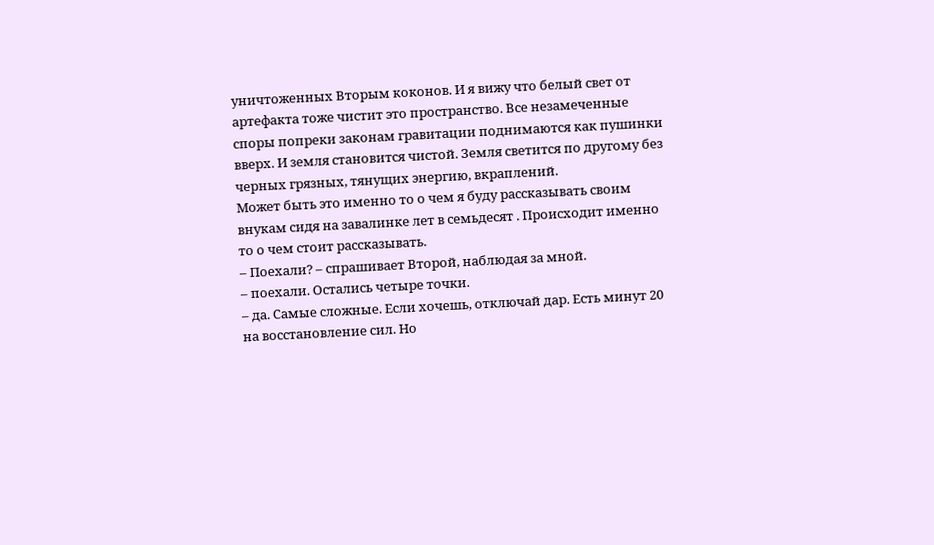уничтоженных Вторым коконов. И я вижу что белый свет от артефакта тоже чистит это пространство. Все незамеченные споры попреки законам гравитации поднимаются как пушинки вверх. И земля становится чистой. Земля светится по другому без черных грязных, тянущих энергию, вкраплений.
Может быть это именно то о чем я буду рассказывать своим внукам сидя на завалинке лет в семьдесят . Происходит именно то о чем стоит рассказывать.
– Поехали? – спрашивает Второй, наблюдая за мной.
– поехали. Остались четыре точки.
– да. Самые сложные. Если хочешь, отключай дар. Есть минут 20 на восстановление сил. Но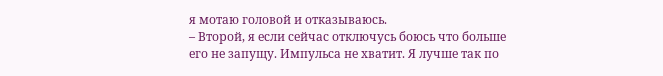я мотаю головой и отказываюсь.
– Второй, я если сейчас отключусь боюсь что больше его не запущу. Импульса не хватит. Я лучше так по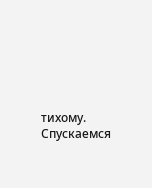тихому.
Спускаемся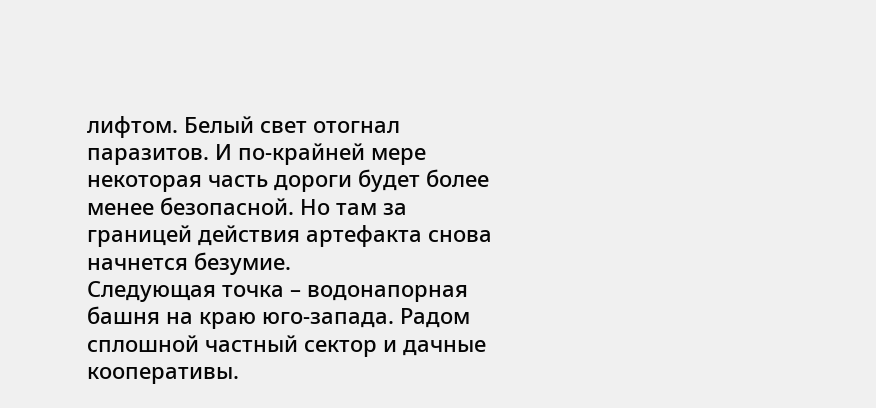лифтом. Белый свет отогнал паразитов. И по-крайней мере некоторая часть дороги будет более менее безопасной. Но там за границей действия артефакта снова начнется безумие.
Следующая точка – водонапорная башня на краю юго-запада. Радом сплошной частный сектор и дачные кооперативы.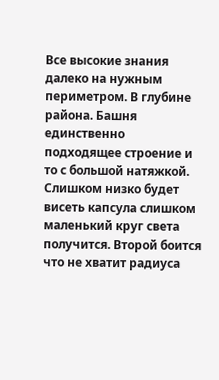Все высокие знания далеко на нужным периметром. В глубине района. Башня единственно подходящее строение и то с большой натяжкой. Слишком низко будет висеть капсула слишком маленький круг света получится. Второй боится что не хватит радиуса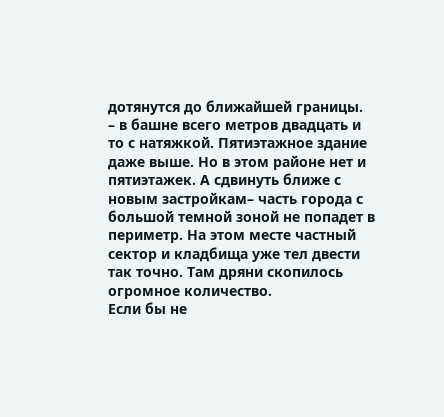дотянутся до ближайшей границы.
– в башне всего метров двадцать и то с натяжкой. Пятиэтажное здание даже выше. Но в этом районе нет и пятиэтажек. А сдвинуть ближе с новым застройкам– часть города с большой темной зоной не попадет в периметр. На этом месте частный сектор и кладбища уже тел двести так точно. Там дряни скопилось огромное количество.
Если бы не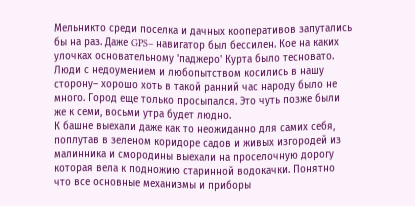Мельникто среди поселка и дачных кооперативов запутались бы на раз. Даже GPS– навигатор был бессилен. Кое на каких улочках основательному 'паджеро' Курта было тесновато.
Люди с недоумением и любопытством косились в нашу сторону– хорошо хоть в такой ранний час народу было не много. Город еще только просыпался. Это чуть позже были же к семи, восьми утра будет людно.
К башне выехали даже как то неожиданно для самих себя, поплутав в зеленом коридоре садов и живых изгородей из малинника и смородины выехали на проселочную дорогу которая вела к подножию старинной водокачки. Понятно что все основные механизмы и приборы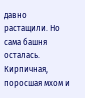давно растащили. Но сама башня осталась. Кирпичная, поросшая мхом и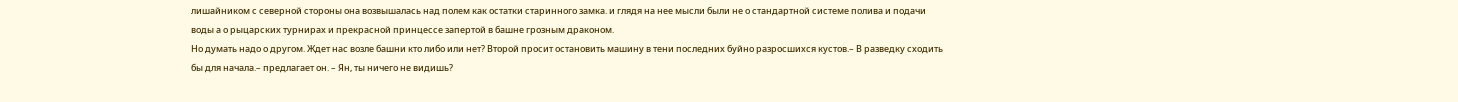лишайником с северной стороны она возвышалась над полем как остатки старинного замка. и глядя на нее мысли были не о стандартной системе полива и подачи воды а о рыцарских турнирах и прекрасной принцессе запертой в башне грозным драконом.
Но думать надо о другом. Ждет нас возле башни кто либо или нет? Второй просит остановить машину в тени последних буйно разросшихся кустов.– В разведку сходить бы для начала.– предлагает он. – Ян, ты ничего не видишь?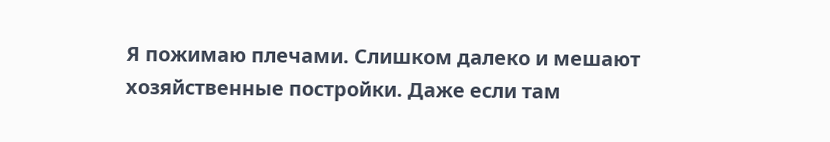Я пожимаю плечами. Слишком далеко и мешают хозяйственные постройки. Даже если там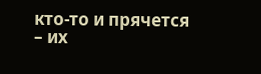кто-то и прячется – их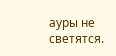ауры не светятся.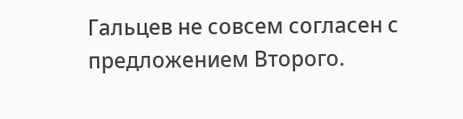Гальцев не совсем согласен с предложением Второго.